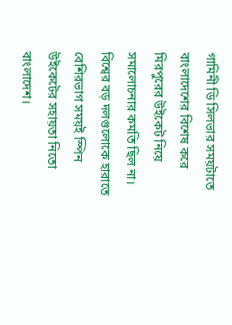গামিনী ডি সিলভার সময়টাতে বাংলাদেশের বিশেষ করে মিরপুরের উইকেট নিয়ে সমালোচনার কমতি ছিল না। বিশ্বের বড় দলগুলোকে হারাতে বেশিরভাগ সময়ই স্পিন উইকেটের সহায়তা নিতো বাংলাদেশ।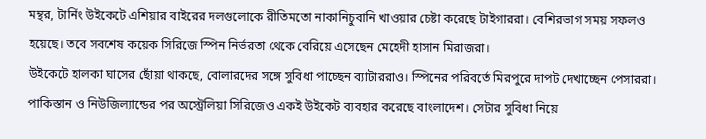মন্থর, টার্নিং উইকেটে এশিয়ার বাইরের দলগুলোকে রীতিমতো নাকানিচুবানি খাওয়ার চেষ্টা করেছে টাইগাররা। বেশিরভাগ সময় সফলও হয়েছে। তবে সবশেষ কয়েক সিরিজে স্পিন নির্ভরতা থেকে বেরিয়ে এসেছেন মেহেদী হাসান মিরাজরা।
উইকেটে হালকা ঘাসের ছোঁয়া থাকছে, বোলারদের সঙ্গে সুবিধা পাচ্ছেন ব্যাটাররাও। স্পিনের পরিবর্তে মিরপুরে দাপট দেখাচ্ছেন পেসাররা। পাকিস্তান ও নিউজিল্যান্ডের পর অস্ট্রেলিয়া সিরিজেও একই উইকেট ব্যবহার করেছে বাংলাদেশ। সেটার সুবিধা নিয়ে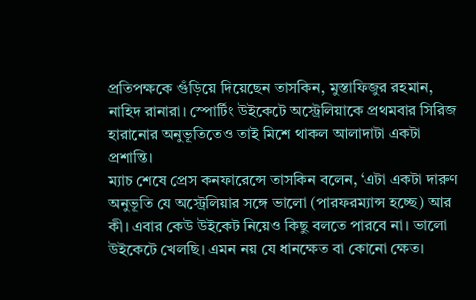প্রতিপক্ষকে গুঁড়িয়ে দিয়েছেন তাসকিন, মুস্তাফিজুর রহমান, নাহিদ রানারা। স্পোর্টিং উইকেটে অস্ট্রেলিয়াকে প্রথমবার সিরিজ হারানোর অনুভূতিতেও তাই মিশে থাকল আলাদাটা একটা প্রশান্তি।
ম্যাচ শেষে প্রেস কনফারেন্সে তাসকিন বলেন, ‘এটা একটা দারুণ অনুভূতি যে অস্ট্রেলিয়ার সঙ্গে ভালো (পারফরম্যান্স হচ্ছে) আর কী। এবার কেউ উইকেট নিয়েও কিছু বলতে পারবে না। ভালো উইকেটে খেলছি। এমন নয় যে ধানক্ষেত বা কোনো ক্ষেত।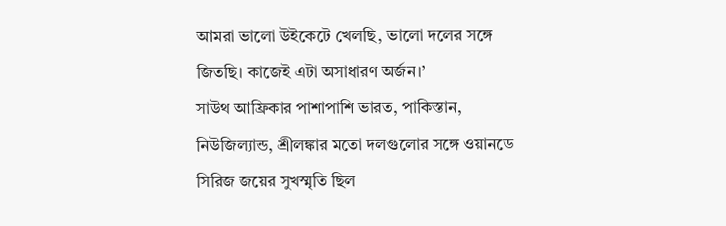আমরা ভালো উইকেটে খেলছি, ভালো দলের সঙ্গে জিতছি। কাজেই এটা অসাধারণ অর্জন।’
সাউথ আফ্রিকার পাশাপাশি ভারত, পাকিস্তান, নিউজিল্যান্ড, শ্রীলঙ্কার মতো দলগুলোর সঙ্গে ওয়ানডে সিরিজ জয়ের সুখস্মৃতি ছিল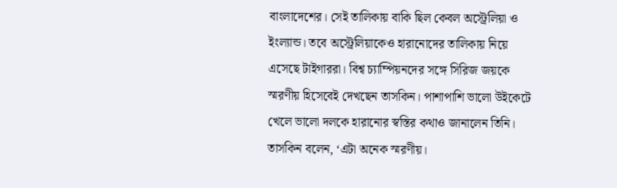বাংলাদেশের। সেই তালিকায় বাকি ছিল কেবল অস্ট্রেলিয়া ও ইংল্যান্ড। তবে অস্ট্রেলিয়াকেও হারানোদের তালিকায় নিয়ে এসেছে টাইগাররা। বিশ্ব চ্যাম্পিয়নদের সঙ্গে সিরিজ জয়কে স্মরণীয় হিসেবেই দেখছেন তাসকিন। পাশাপাশি ভালো উইকেটে খেলে ভালো দলকে হারানোর স্বস্তির কথাও জানালেন তিনি।
তাসকিন বলেন, ‘এটা অনেক স্মরণীয়।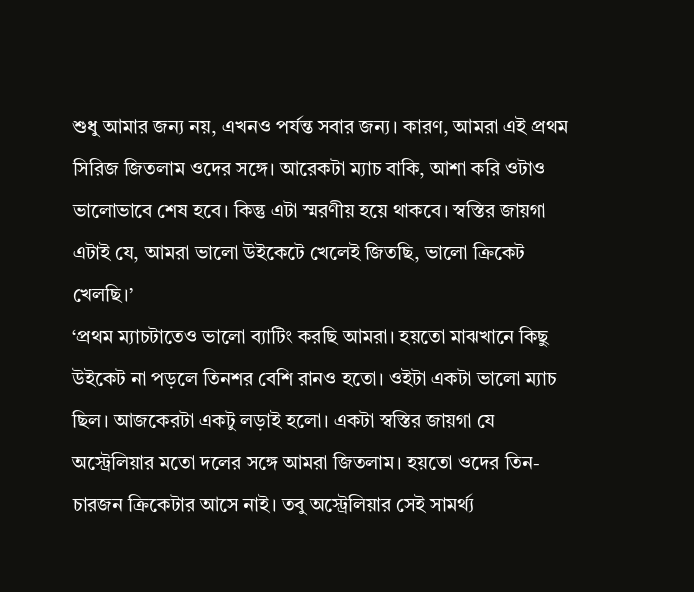শুধু আমার জন্য নয়, এখনও পর্যন্ত সবার জন্য। কারণ, আমরা এই প্রথম সিরিজ জিতলাম ওদের সঙ্গে। আরেকটা ম্যাচ বাকি, আশা করি ওটাও ভালোভাবে শেষ হবে। কিন্তু এটা স্মরণীয় হয়ে থাকবে। স্বস্তির জায়গা এটাই যে, আমরা ভালো উইকেটে খেলেই জিতছি, ভালো ক্রিকেট খেলছি।’
‘প্রথম ম্যাচটাতেও ভালো ব্যাটিং করছি আমরা। হয়তো মাঝখানে কিছু উইকেট না পড়লে তিনশর বেশি রানও হতো। ওইটা একটা ভালো ম্যাচ ছিল। আজকেরটা একটু লড়াই হলো। একটা স্বস্তির জায়গা যে অস্ট্রেলিয়ার মতো দলের সঙ্গে আমরা জিতলাম। হয়তো ওদের তিন-চারজন ক্রিকেটার আসে নাই। তবু অস্ট্রেলিয়ার সেই সামর্থ্য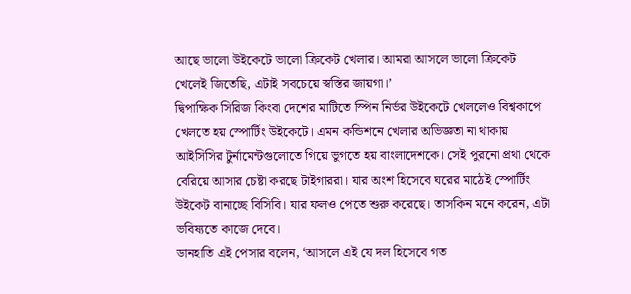আছে ভালো উইকেটে ভালো ক্রিকেট খেলার। আমরা আসলে ভালো ক্রিকেট খেলেই জিতেছি, এটাই সবচেয়ে স্বস্তির জায়গা।’
দ্বিপাক্ষিক সিরিজ কিংবা দেশের মাটিতে স্পিন নির্ভর উইকেটে খেললেও বিশ্বকাপে খেলতে হয় স্পোর্টিং উইকেটে। এমন কন্ডিশনে খেলার অভিজ্ঞতা না থাকায় আইসিসির টুর্নামেন্টগুলোতে গিয়ে ভুগতে হয় বাংলাদেশকে। সেই পুরনো প্রথা থেকে বেরিয়ে আসার চেষ্টা করছে টাইগাররা। যার অংশ হিসেবে ঘরের মাঠেই স্পোর্টিং উইকেট বানাচ্ছে বিসিবি। যার ফলও পেতে শুরু করেছে। তাসকিন মনে করেন, এটা ভবিষ্যতে কাজে দেবে।
ডানহাতি এই পেসার বলেন, ‘আসলে এই যে দল হিসেবে গত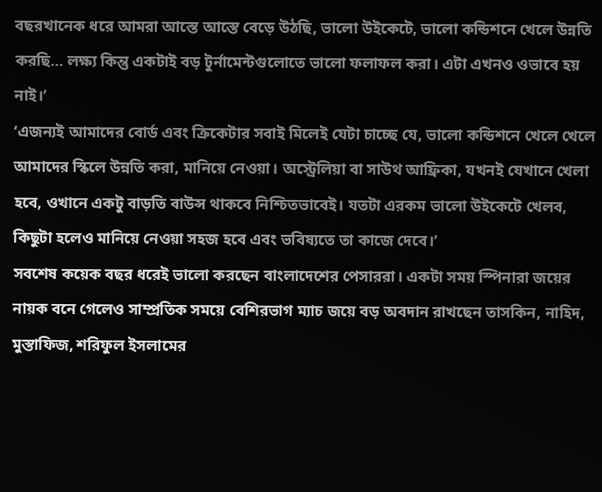বছরখানেক ধরে আমরা আস্তে আস্তে বেড়ে উঠছি, ভালো উইকেটে, ভালো কন্ডিশনে খেলে উন্নতি করছি… লক্ষ্য কিন্তু একটাই বড় টুর্নামেন্টগুলোতে ভালো ফলাফল করা। এটা এখনও ওভাবে হয় নাই।’
‘এজন্যই আমাদের বোর্ড এবং ক্রিকেটার সবাই মিলেই যেটা চাচ্ছে যে, ভালো কন্ডিশনে খেলে খেলে আমাদের স্কিলে উন্নতি করা, মানিয়ে নেওয়া। অস্ট্রেলিয়া বা সাউথ আফ্রিকা, যখনই যেখানে খেলা হবে, ওখানে একটু বাড়তি বাউন্স থাকবে নিশ্চিতভাবেই। যতটা এরকম ভালো উইকেটে খেলব, কিছুটা হলেও মানিয়ে নেওয়া সহজ হবে এবং ভবিষ্যতে তা কাজে দেবে।’
সবশেষ কয়েক বছর ধরেই ভালো করছেন বাংলাদেশের পেসাররা। একটা সময় স্পিনারা জয়ের নায়ক বনে গেলেও সাম্প্রতিক সময়ে বেশিরভাগ ম্যাচ জয়ে বড় অবদান রাখছেন তাসকিন, নাহিদ, মুস্তাফিজ, শরিফুল ইসলামের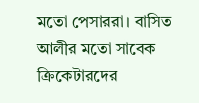মতো পেসাররা। বাসিত আলীর মতো সাবেক ক্রিকেটারদের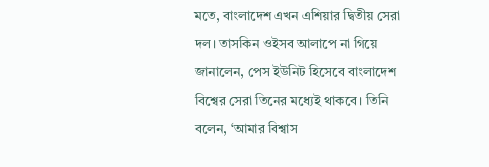মতে, বাংলাদেশ এখন এশিয়ার দ্বিতীয় সেরা দল। তাসকিন ওইসব আলাপে না গিয়ে জানালেন, পেস ইউনিট হিসেবে বাংলাদেশ বিশ্বের সেরা তিনের মধ্যেই থাকবে। তিনি বলেন, ‘আমার বিশ্বাস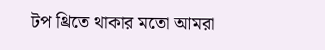টপ থ্রিতে থাকার মতো আমরা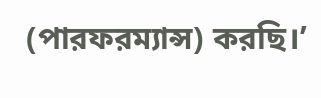(পারফরম্যান্স) করছি।’